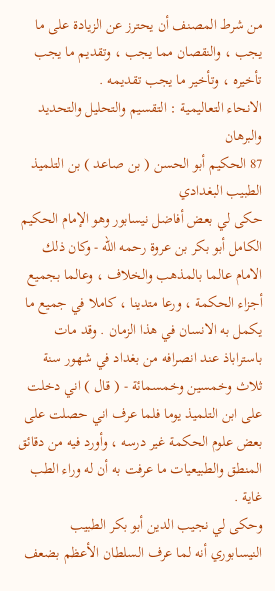من شرط المصنف أن يحترز عن الزيادة على ما يجب ، والنقصان مما يجب ، وتقديم ما يجب تأخيره ، وتأخير ما يجب تقديمه .
الانحاء التعاليمية : التقسيم والتحليل والتحديد والبرهان
87 الحكيم أبو الحسن ( بن صاعد ) بن التلميذ الطبيب البغدادي
حكى لي بعض أفاضل نيسابور وهو الإمام الحكيم الكامل أبو بكر بن عروة رحمه اللّه - وكان ذلك الامام عالما بالمذهب والخلاف ، وعالما بجميع أجزاء الحكمة ، ورعا متدينا ، كاملا في جميع ما يكمل به الانسان في هذا الزمان . وقد مات باستراباذ عند انصرافه من بغداد في شهور سنة ثلاث وخمسين وخمسمائة - ( قال ) اني دخلت على ابن التلميذ يوما فلما عرف اني حصلت على بعض علوم الحكمة غير درسه ، وأورد فيه من دقائق المنطق والطبيعيات ما عرفت به أن له وراء الطب غاية .
وحكى لي نجيب الدين أبو بكر الطبيب النيسابوري أنه لما عرف السلطان الأعظم بضعف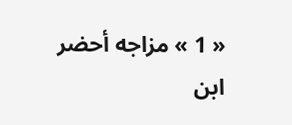« 1 » مزاجه أحضر ابن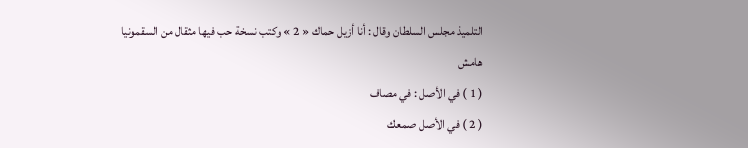التلميذ مجلس السلطان وقال : أنا أزيل حماك « 2 » وكتب نسخة حب فيها مثقال من السقمونيا
هامش
( 1 ) في الأصل : في مصاف
( 2 ) في الأصل صمعك